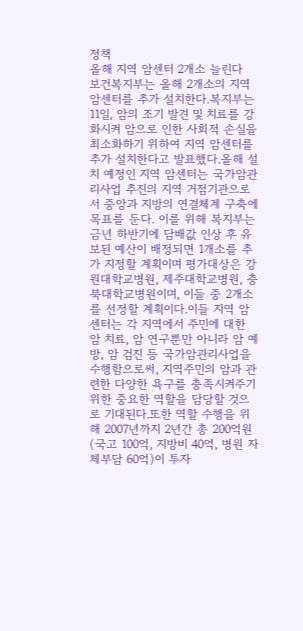정책
올해 지역 암센터 2개소 늘린다
보건복지부는 올해 2개소의 지역 암센터를 추가 설치한다.복지부는 11일, 암의 조기 발견 및 치료를 강화시켜 암으로 인한 사회적 손실을 최소화하기 위하여 지역 암센터를 추가 설치한다고 발표했다.올해 설치 예정인 지역 암센터는 국가암관리사업 추진의 지역 거점기관으로서 중앙과 지방의 연결체계 구축에 목표를 둔다. 이를 위해 복지부는 금년 하반기에 담배값 인상 후 유보된 예산이 배정되면 1개소를 추가 지정할 계획이며 평가대상은 강원대학교병원, 제주대학교병원, 충북대학교병원이며, 이들 중 2개소를 선정할 계획이다.이들 지역 암센터는 각 지역에서 주민에 대한 암 치료, 암 연구뿐만 아니라 암 예방, 암 검진 등 국가암관리사업을 수행함으로써, 지역주민의 암과 관련한 다양한 욕구를 충족시켜주기 위한 중요한 역할을 담당할 것으로 기대된다.또한 역할 수행을 위해 2007년까지 2년간 총 200억원(국고 100억, 지방비 40억, 병원 자체부담 60억)이 투자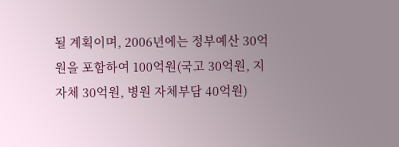될 계획이며, 2006년에는 정부예산 30억원을 포함하여 100억원(국고 30억원, 지자체 30억원, 병원 자체부담 40억원)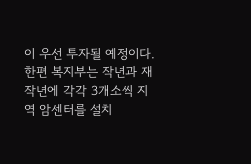이 우선 투자될 예정이다.한편 복지부는 작년과 재작년에 각각 3개소씩 지역 암센터를 설치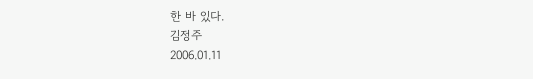한 바 있다.
김정주
2006.01.11